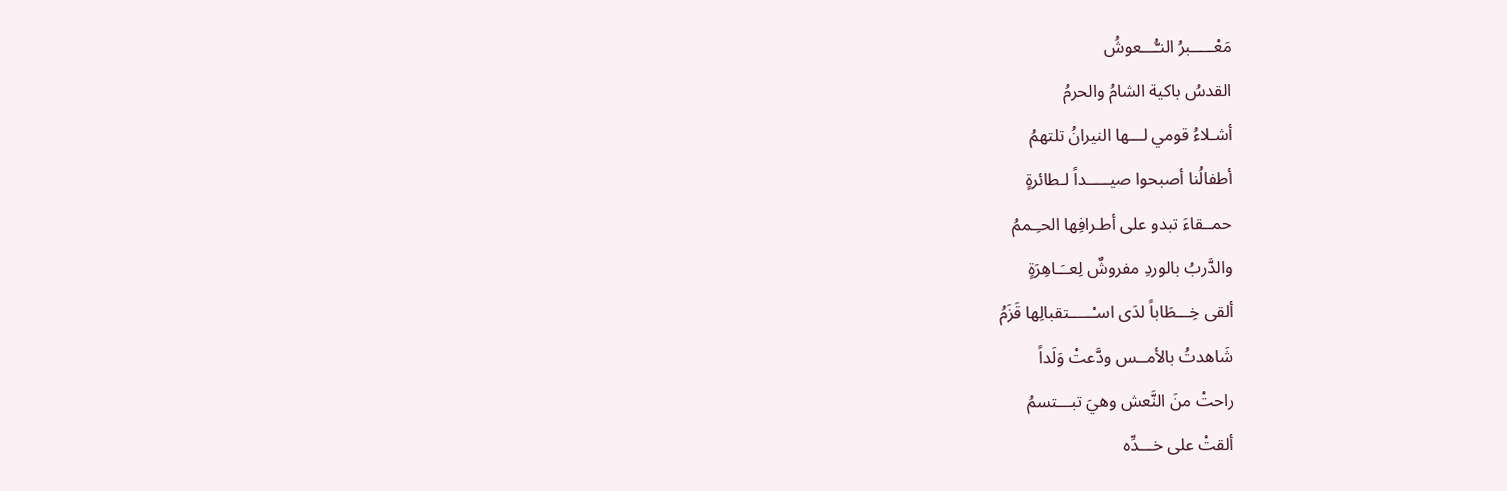مَعْـــــبرُ النـُّـــعوشُ
القدسُ باكية الشامُ والحرمُ
أشـلاءُ قومي لـــها النيرانُ تلتهمُ
أطفالُنا أصبحوا صيـــــداً لـطائرةٍ
حمــقاءَ تبدو على أطـرافِها الحـِـممُ
والدَّربُ بالوردِ مفروشٌ لِعــَـاهِرَةٍ
ألقى خِـــطَاباً لدَى اسـْـــــتقبالِها قَزَمُ
شَاهدتُ بالأمــس ودَّعتْ وَلَداً
راحتْ منَ النَّعش وهيَ تبـــتسمُ
ألقتْ على خـــدِّه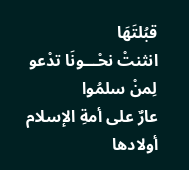قبُلتَهَا
انثنتْ نحْـــونَا تدْعو لِمنْ سلمُوا
عارٌ على أمةِ الإسلام
أولادها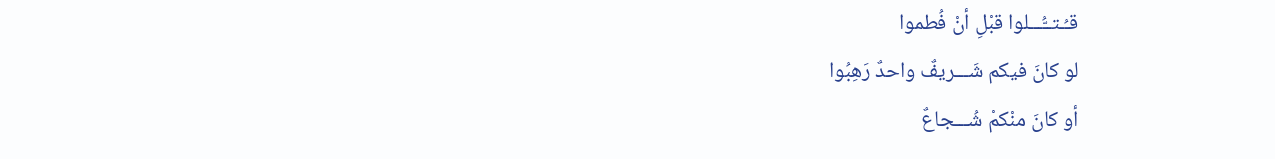قـُـتــُّـــلوا قبْلِ أنْ فُطموا
لو كانَ فيكم شَـــريفٌ واحدٌ رَهِبُوا
أو كانَ منْكمْ شُـــجاعٌ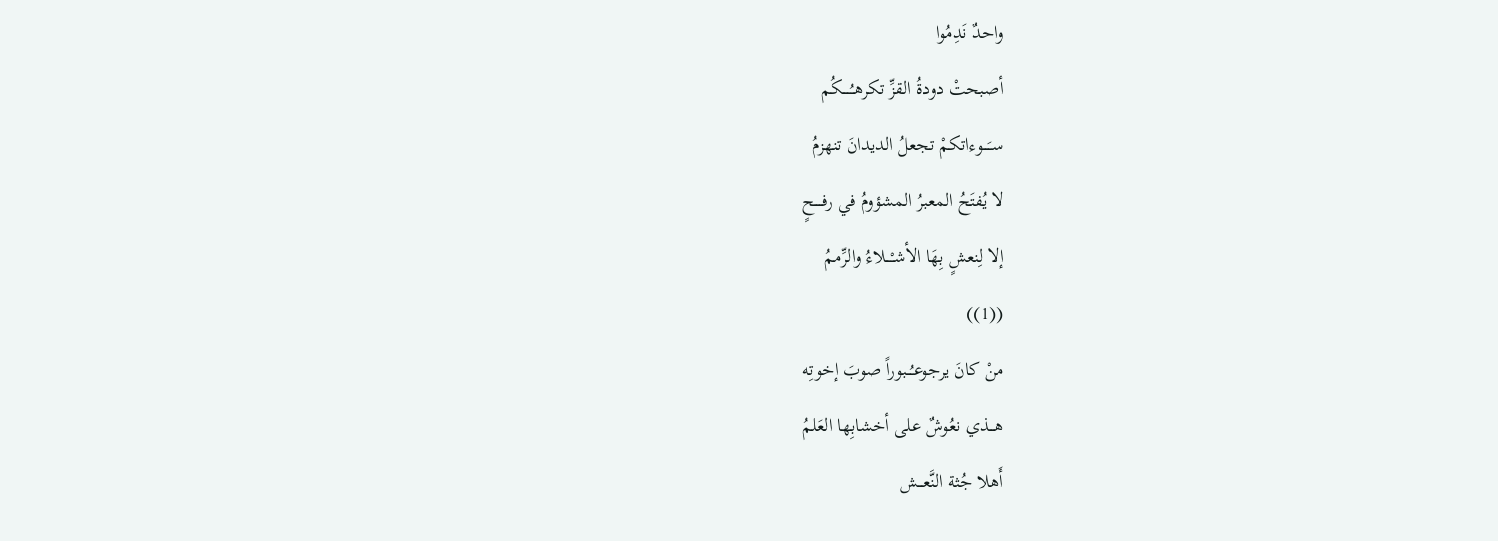واحدٌ نَدِمُوا
أصبحتْ دودةُ القزِّ تكرهـُـــــكُم
سـَـــوءاتكمْ تجعلُ الديدانَ تنهزمُ
لا يُفتَحُ المعبرُ المشؤومُ في رفـــــحٍ
إلا لِنعشٍ بِهَا الأشـْـــلاءُ والرِّممُ
((1))
منْ كانَ يرجوعـُــبوراً صوبَ إخوتِه
هـــذي نعُوشٌ على أخشابِها العَلمُ
أَهلا جُثة النَّعـــش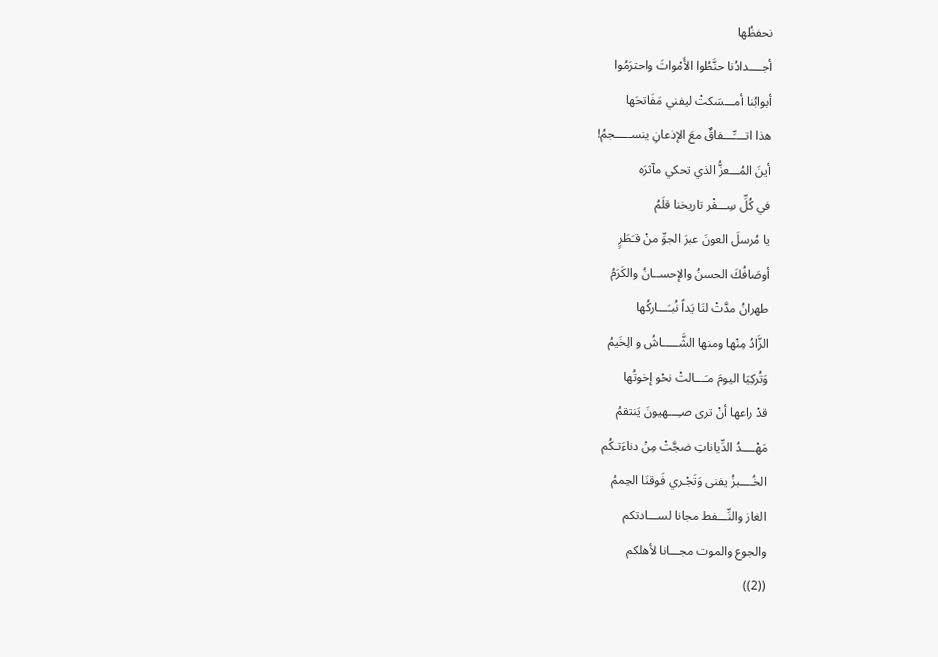نحفظُها
أجــــدادُنا حنَّطُوا الأَمْواتَ واحترَمُوا
أبوابُنا أمـــسَكتْ ليفني مَفَاتحَها
هذا اتــــِّـــفاقٌ معَ الإذعانِ ينســـــجمُ!
أينَ المُـــعزُّ الذي تحكي مآثرَه
في كُلِّ سِـــفْر تاريخنا قلَمُ
يا مُرسلَ العونَ عبرَ الجوِّ منْ قـَطَرٍ
أوصَافُكَ الحسنُ والإحســانُ والكَرَمُ
طهرانُ مدَّتْ لنَا يَداً نُبـَـــاركُها
الزَّادُ مِنْها ومنها الشَّـــــاشُ و الِخَيمُ
وَتُركِيَا اليومَ مـَـــالتْ نحْو إخوتُها
قدْ راعها أنْ ترى صـِـــهيونَ يَنتقمُ
مَهْــــدُ الدِّياناتِ ضجَّتْ مِنْ دناءَتـكُم
الخُــــبزُ يفنى وَتَجْـري فَوقنَا الحِممُ
الغاز والنِّـــفط مجانا لســـادتكم
والجوع والموت مجـــانا لأهلكم
((2))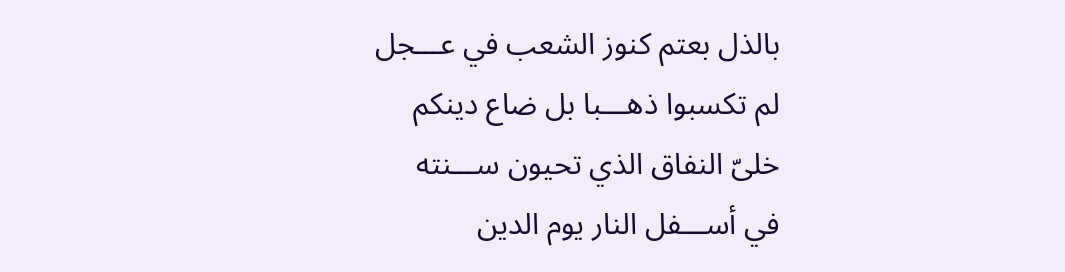بالذل بعتم كنوز الشعب في عـــجل
لم تكسبوا ذهـــبا بل ضاع دينكم
خلىّ النفاق الذي تحيون ســـنته
في أســـفل النار يوم الدين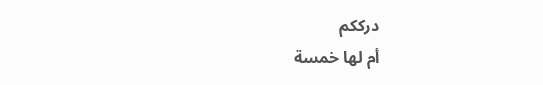درككم
أم لها خمسة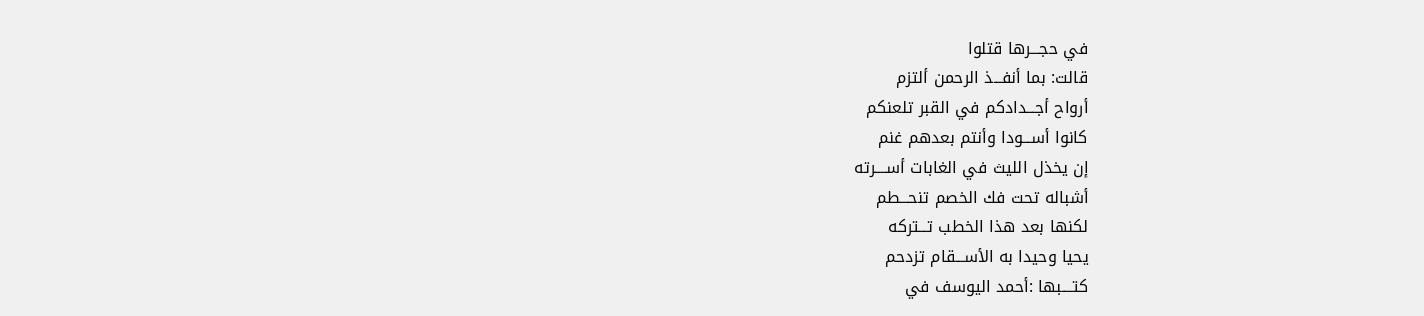في حجـــرها قتلوا
قالت: بما أنفـــذ الرحمن ألتزم
أرواح أجـــدادكم في القبر تلعنكم
كانوا أســـودا وأنتم بعدهم غنم
إن يخذل الليث في الغابات أســــرته
أشباله تحت فك الخصم تنحـــطم
لكنها بعد هذا الخطب تـــتركه
يحيا وحيدا به الأســـقام تزدحم
كتــــبها :أحمد اليوسف في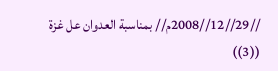//29//12//2008م// بمناسبة العدوان عل غزة
((3))